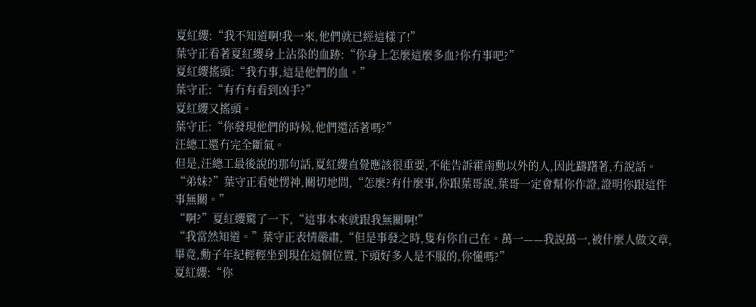夏紅纓:“我不知道啊!我一來,他們就已經這樣了!”
葉守正看著夏紅纓身上沾染的血跡:“你身上怎麼這麼多血?你冇事吧?”
夏紅纓搖頭:“我冇事,這是他們的血。”
葉守正:“有冇有看到凶手?”
夏紅纓又搖頭。
葉守正:“你發現他們的時候,他們還活著嗎?”
汪總工還冇完全斷氣。
但是,汪總工最後說的那句話,夏紅纓直覺應該很重要,不能告訴霍南勳以外的人,因此躊躇著,冇說話。
“弟妹?”葉守正看她愣神,關切地問,“怎麼?有什麼事,你跟葉哥說,葉哥一定會幫你作證,證明你跟這件事無關。”
“啊?”夏紅纓驚了一下,“這事本來就跟我無關啊!”
“我當然知道。”葉守正表情嚴肅,“但是事發之時,隻有你自己在。萬一——我說萬一,被什麼人做文章,畢竟,勳子年紀輕輕坐到現在這個位置,下頭好多人是不服的,你懂嗎?”
夏紅纓:“你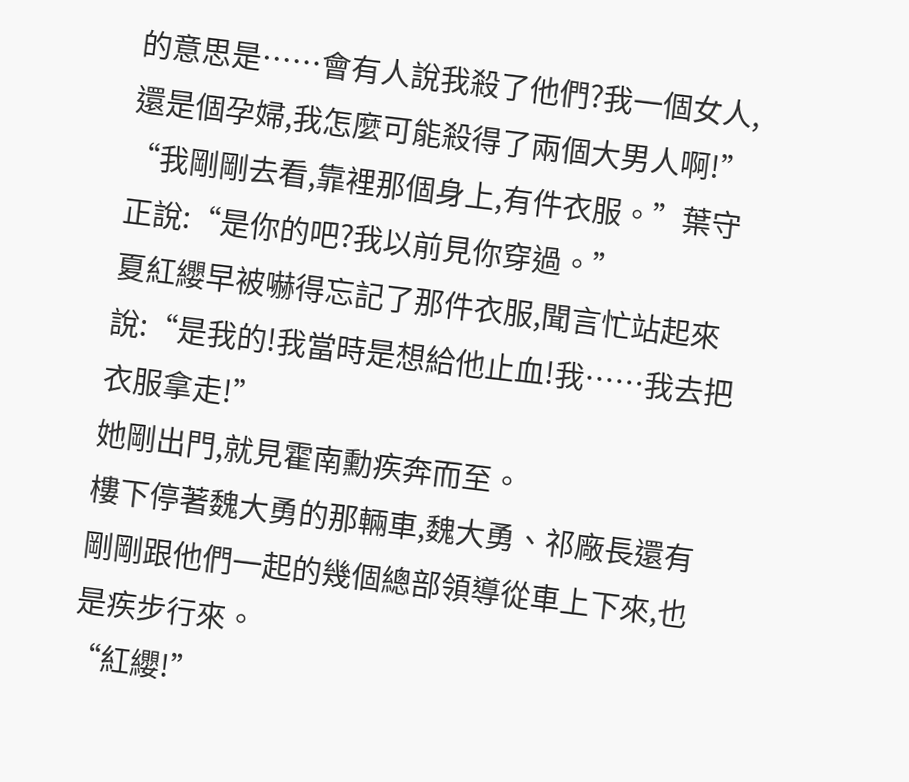的意思是……會有人說我殺了他們?我一個女人,還是個孕婦,我怎麼可能殺得了兩個大男人啊!”
“我剛剛去看,靠裡那個身上,有件衣服。”葉守正說:“是你的吧?我以前見你穿過。”
夏紅纓早被嚇得忘記了那件衣服,聞言忙站起來說:“是我的!我當時是想給他止血!我……我去把衣服拿走!”
她剛出門,就見霍南勳疾奔而至。
樓下停著魏大勇的那輛車,魏大勇、祁廠長還有剛剛跟他們一起的幾個總部領導從車上下來,也是疾步行來。
“紅纓!”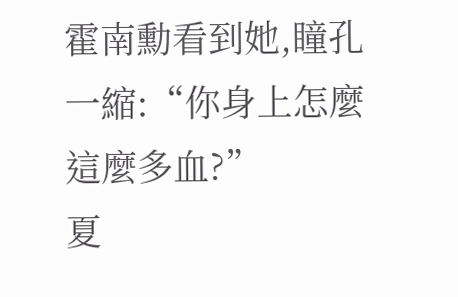霍南勳看到她,瞳孔一縮:“你身上怎麼這麼多血?”
夏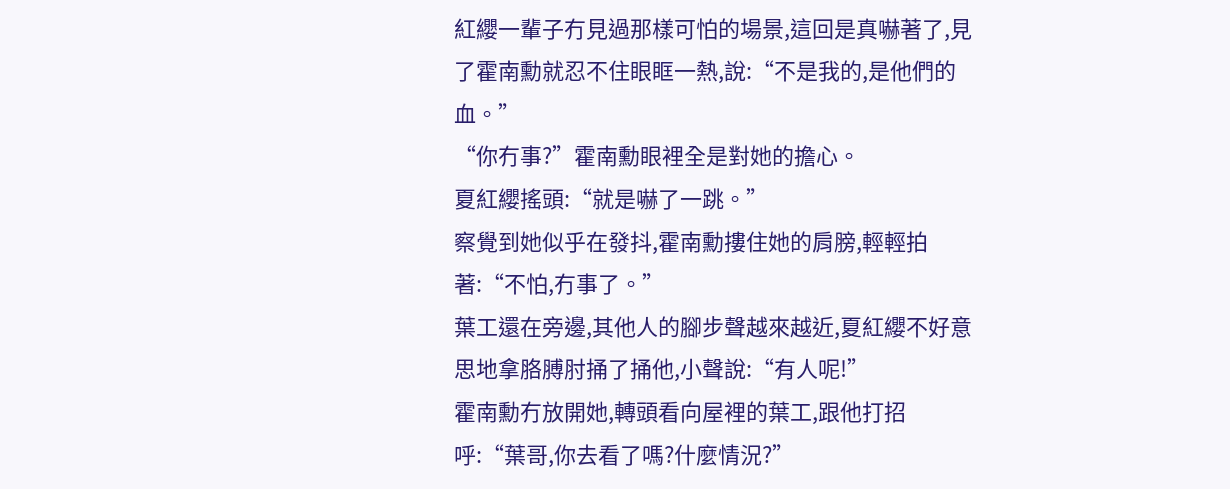紅纓一輩子冇見過那樣可怕的場景,這回是真嚇著了,見了霍南勳就忍不住眼眶一熱,說:“不是我的,是他們的血。”
“你冇事?”霍南勳眼裡全是對她的擔心。
夏紅纓搖頭:“就是嚇了一跳。”
察覺到她似乎在發抖,霍南勳摟住她的肩膀,輕輕拍著:“不怕,冇事了。”
葉工還在旁邊,其他人的腳步聲越來越近,夏紅纓不好意思地拿胳膊肘捅了捅他,小聲說:“有人呢!”
霍南勳冇放開她,轉頭看向屋裡的葉工,跟他打招呼:“葉哥,你去看了嗎?什麼情況?”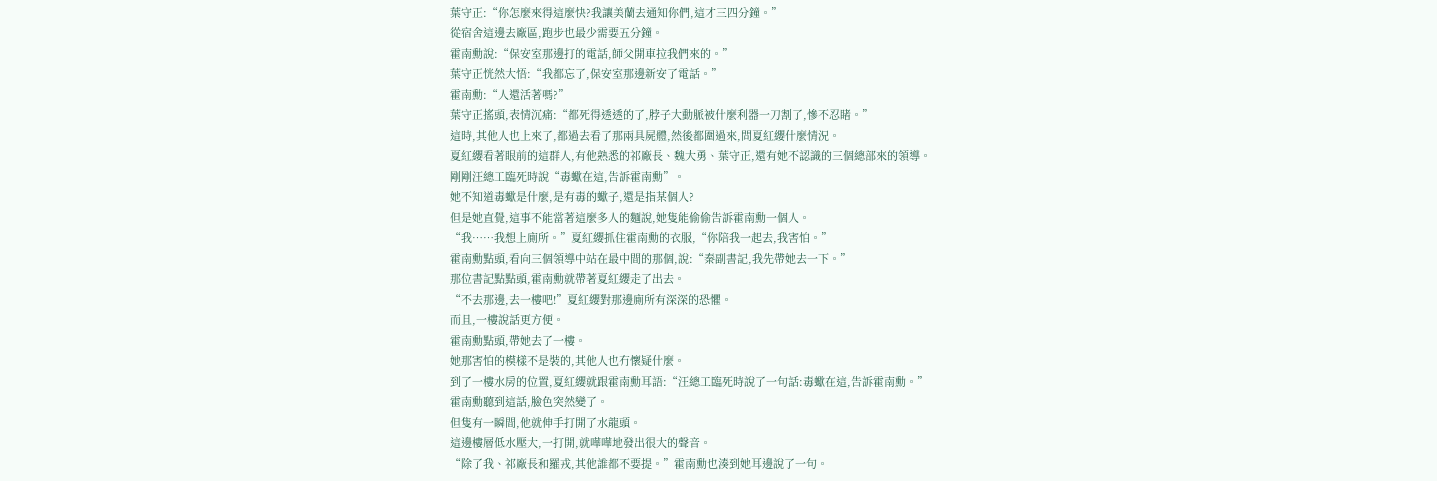葉守正:“你怎麼來得這麼快?我讓美蘭去通知你們,這才三四分鐘。”
從宿舍這邊去廠區,跑步也最少需要五分鐘。
霍南勳說:“保安室那邊打的電話,師父開車拉我們來的。”
葉守正恍然大悟:“我都忘了,保安室那邊新安了電話。”
霍南勳:“人還活著嗎?”
葉守正搖頭,表情沉痛:“都死得透透的了,脖子大動脈被什麼利器一刀割了,慘不忍睹。”
這時,其他人也上來了,都過去看了那兩具屍體,然後都圍過來,問夏紅纓什麼情況。
夏紅纓看著眼前的這群人,有他熟悉的祁廠長、魏大勇、葉守正,還有她不認識的三個總部來的領導。
剛剛汪總工臨死時說“毒蠍在這,告訴霍南勳”。
她不知道毒蠍是什麼,是有毒的蠍子,還是指某個人?
但是她直覺,這事不能當著這麼多人的麵說,她隻能偷偷告訴霍南勳一個人。
“我……我想上廁所。”夏紅纓抓住霍南勳的衣服,“你陪我一起去,我害怕。”
霍南勳點頭,看向三個領導中站在最中間的那個,說:“秦副書記,我先帶她去一下。”
那位書記點點頭,霍南勳就帶著夏紅纓走了出去。
“不去那邊,去一樓吧!”夏紅纓對那邊廁所有深深的恐懼。
而且,一樓說話更方便。
霍南勳點頭,帶她去了一樓。
她那害怕的模樣不是裝的,其他人也冇懷疑什麼。
到了一樓水房的位置,夏紅纓就跟霍南勳耳語:“汪總工臨死時說了一句話:毒蠍在這,告訴霍南勳。”
霍南勳聽到這話,臉色突然變了。
但隻有一瞬間,他就伸手打開了水龍頭。
這邊樓層低水壓大,一打開,就嘩嘩地發出很大的聲音。
“除了我、祁廠長和羅戎,其他誰都不要提。”霍南勳也湊到她耳邊說了一句。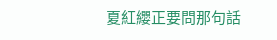夏紅纓正要問那句話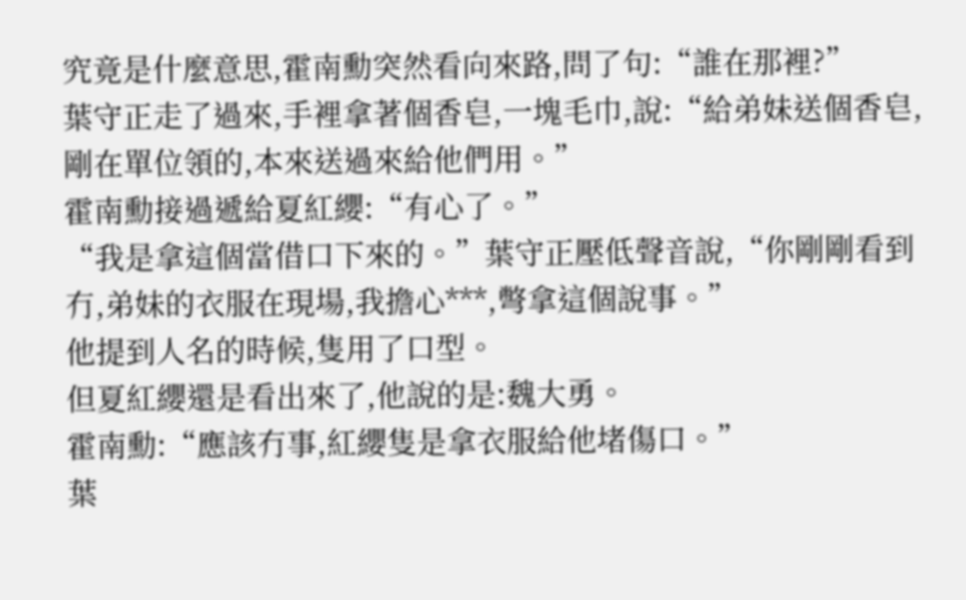究竟是什麼意思,霍南勳突然看向來路,問了句:“誰在那裡?”
葉守正走了過來,手裡拿著個香皂,一塊毛巾,說:“給弟妹送個香皂,剛在單位領的,本來送過來給他們用。”
霍南勳接過遞給夏紅纓:“有心了。”
“我是拿這個當借口下來的。”葉守正壓低聲音說,“你剛剛看到冇,弟妹的衣服在現場,我擔心***,彆拿這個說事。”
他提到人名的時候,隻用了口型。
但夏紅纓還是看出來了,他說的是:魏大勇。
霍南勳:“應該冇事,紅纓隻是拿衣服給他堵傷口。”
葉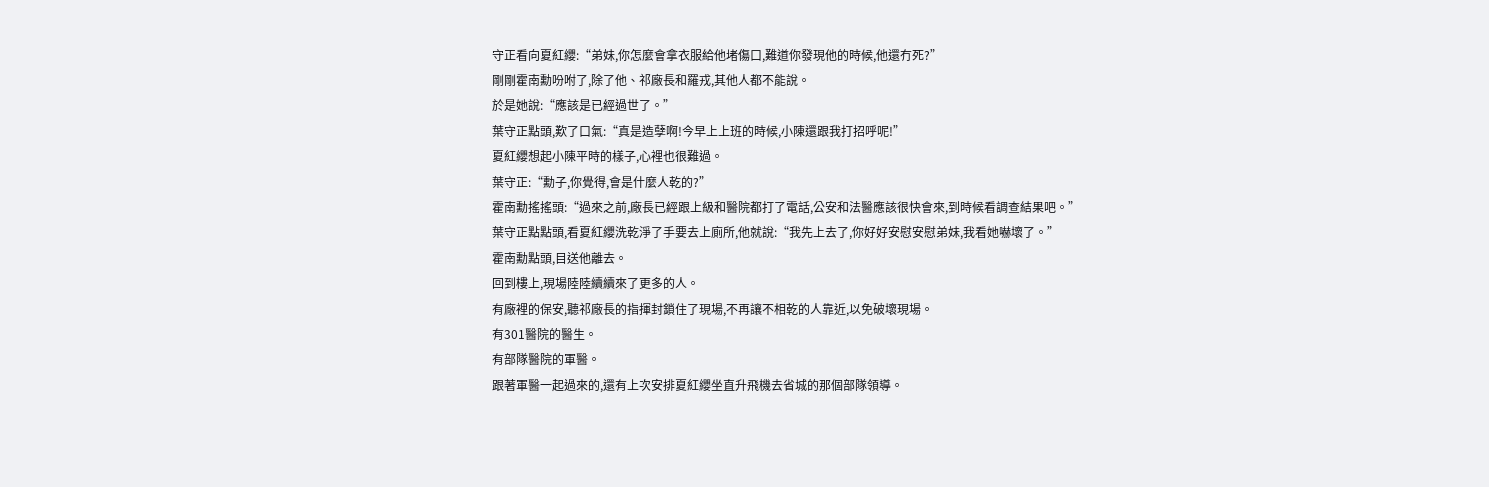守正看向夏紅纓:“弟妹,你怎麼會拿衣服給他堵傷口,難道你發現他的時候,他還冇死?”
剛剛霍南勳吩咐了,除了他、祁廠長和羅戎,其他人都不能說。
於是她說:“應該是已經過世了。”
葉守正點頭,歎了口氣:“真是造孽啊!今早上上班的時候,小陳還跟我打招呼呢!”
夏紅纓想起小陳平時的樣子,心裡也很難過。
葉守正:“勳子,你覺得,會是什麼人乾的?”
霍南勳搖搖頭:“過來之前,廠長已經跟上級和醫院都打了電話,公安和法醫應該很快會來,到時候看調查結果吧。”
葉守正點點頭,看夏紅纓洗乾淨了手要去上廁所,他就說:“我先上去了,你好好安慰安慰弟妹,我看她嚇壞了。”
霍南勳點頭,目送他離去。
回到樓上,現場陸陸續續來了更多的人。
有廠裡的保安,聽祁廠長的指揮封鎖住了現場,不再讓不相乾的人靠近,以免破壞現場。
有301醫院的醫生。
有部隊醫院的軍醫。
跟著軍醫一起過來的,還有上次安排夏紅纓坐直升飛機去省城的那個部隊領導。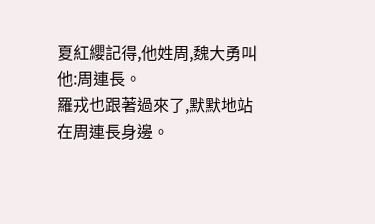夏紅纓記得,他姓周,魏大勇叫他:周連長。
羅戎也跟著過來了,默默地站在周連長身邊。